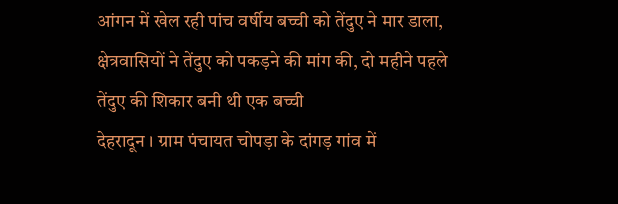आंगन में खेल रही पांच वर्षीय बच्ची को तेंदुए ने मार डाला, क्षेत्रवासियों ने तेंदुए को पकड़ने की मांग की, दो महीने पहले तेंदुए की शिकार बनी थी एक बच्ची
देहरादून । ग्राम पंचायत चोपड़ा के दांगड़ गांव में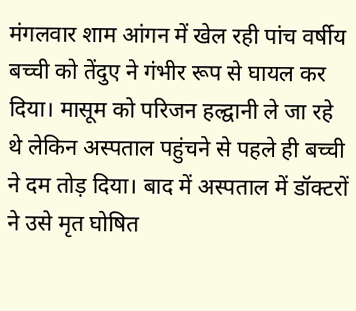मंगलवार शाम आंगन में खेल रही पांच वर्षीय बच्ची को तेंदुए ने गंभीर रूप से घायल कर दिया। मासूम को परिजन हल्द्वानी ले जा रहे थे लेकिन अस्पताल पहुंचने से पहले ही बच्ची ने दम तोड़ दिया। बाद में अस्पताल में डॉक्टरों ने उसे मृत घोषित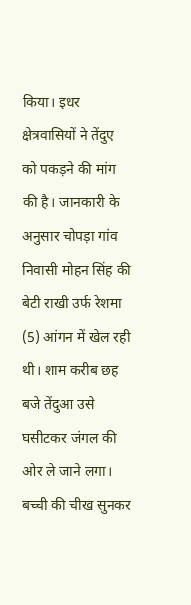किया। इधर क्षेत्रवासियों ने तेंदुए को पकड़ने की मांग की है। जानकारी के अनुसार चोपड़ा गांव निवासी मोहन सिंह की बेटी राखी उर्फ रेशमा (5) आंगन में खेल रही थी। शाम करीब छह बजे तेंदुआ उसे घसीटकर जंगल की ओर ले जाने लगा। बच्ची की चीख सुनकर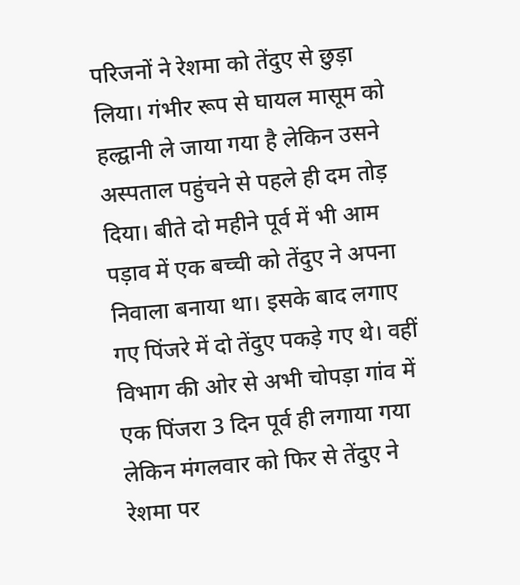परिजनों ने रेशमा को तेंदुए से छुड़ा लिया। गंभीर रूप से घायल मासूम को हल्द्वानी ले जाया गया है लेकिन उसने अस्पताल पहुंचने से पहले ही दम तोड़ दिया। बीते दो महीने पूर्व में भी आम पड़ाव में एक बच्ची को तेंदुए ने अपना निवाला बनाया था। इसके बाद लगाए गए पिंजरे में दो तेंदुए पकड़े गए थे। वहीं विभाग की ओर से अभी चोपड़ा गांव में एक पिंजरा 3 दिन पूर्व ही लगाया गया लेकिन मंगलवार को फिर से तेंदुए ने रेशमा पर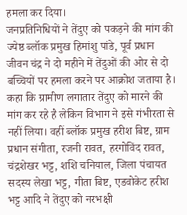हमला कर दिया।
जनप्रतिनिधियों ने तेंदुए को पकड़ने की मांग की
ज्येष्ठ ब्लॉक प्रमुख हिमांशु पांडे, पूर्व प्रधान जीवन चंद्र ने दो महीने में तेंदुओं की ओर से दो बच्चियों पर हमला करने पर आक्रोश जताया है। कहा कि ग्रामीण लगातार तेंदुए को मारने की मांग कर रहे है लेकिन विभाग ने इसे गंभीरता से नहीं लिया। वहीं ब्लॉक प्रमुख हरीश बिष्ट, ग्राम प्रधान संगीता, रजनी रावत, हरगोविंद रावत, चंद्रशेखर भट्ट, शशि चनियाल, जिला पंचायत सदस्य लेखा भट्ट, गीता बिष्ट, एडवोकेट हरीश भट्ट आदि ने तेंदुए को नरभक्षी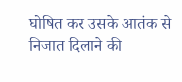घोषित कर उसके आतंक से निजात दिलाने की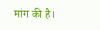मांग की है।